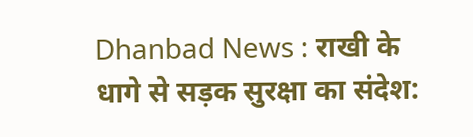Dhanbad News : राखी के धागे से सड़क सुरक्षा का संदेश: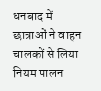धनबाद में छात्राओं ने वाहन चालकों से लिया नियम पालन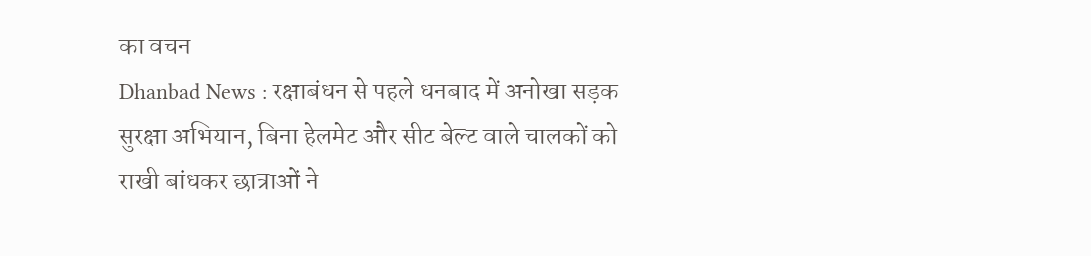का वचन
Dhanbad News : रक्षाबंधन से पहले धनबाद में अनोखा सड़क सुरक्षा अभियान, बिना हेलमेट और सीट बेल्ट वाले चालकों को राखी बांधकर छात्राओं ने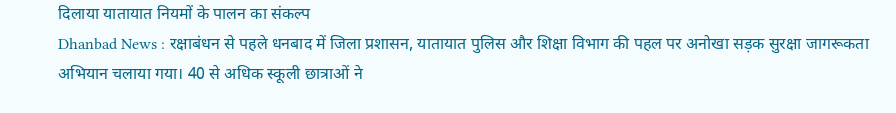दिलाया यातायात नियमों के पालन का संकल्प
Dhanbad News : रक्षाबंधन से पहले धनबाद में जिला प्रशासन, यातायात पुलिस और शिक्षा विभाग की पहल पर अनोखा सड़क सुरक्षा जागरूकता अभियान चलाया गया। 40 से अधिक स्कूली छात्राओं ने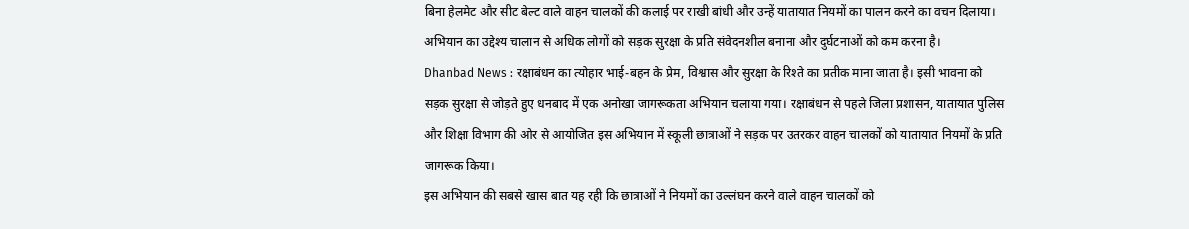बिना हेलमेट और सीट बेल्ट वाले वाहन चालकों की कलाई पर राखी बांधी और उन्हें यातायात नियमों का पालन करने का वचन दिलाया। अभियान का उद्देश्य चालान से अधिक लोगों को सड़क सुरक्षा के प्रति संवेदनशील बनाना और दुर्घटनाओं को कम करना है।
Dhanbad News : रक्षाबंधन का त्योहार भाई-बहन के प्रेम, विश्वास और सुरक्षा के रिश्ते का प्रतीक माना जाता है। इसी भावना को सड़क सुरक्षा से जोड़ते हुए धनबाद में एक अनोखा जागरूकता अभियान चलाया गया। रक्षाबंधन से पहले जिला प्रशासन, यातायात पुलिस और शिक्षा विभाग की ओर से आयोजित इस अभियान में स्कूली छात्राओं ने सड़क पर उतरकर वाहन चालकों को यातायात नियमों के प्रति जागरूक किया।
इस अभियान की सबसे खास बात यह रही कि छात्राओं ने नियमों का उल्लंघन करने वाले वाहन चालकों को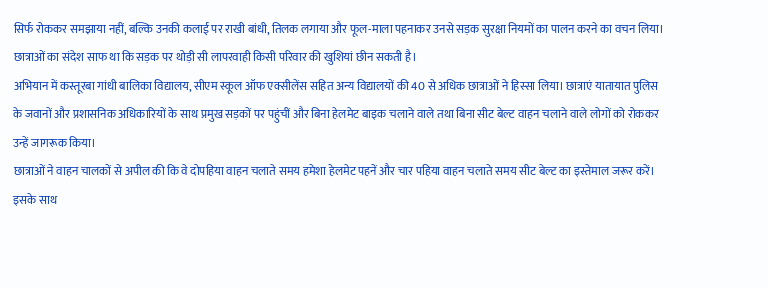सिर्फ रोककर समझाया नहीं, बल्कि उनकी कलाई पर राखी बांधी, तिलक लगाया और फूल-माला पहनाकर उनसे सड़क सुरक्षा नियमों का पालन करने का वचन लिया। छात्राओं का संदेश साफ था कि सड़क पर थोड़ी सी लापरवाही किसी परिवार की खुशियां छीन सकती है।
अभियान में कस्तूरबा गांधी बालिका विद्यालय, सीएम स्कूल ऑफ एक्सीलेंस सहित अन्य विद्यालयों की 40 से अधिक छात्राओं ने हिस्सा लिया। छात्राएं यातायात पुलिस के जवानों और प्रशासनिक अधिकारियों के साथ प्रमुख सड़कों पर पहुंचीं और बिना हेलमेट बाइक चलाने वाले तथा बिना सीट बेल्ट वाहन चलाने वाले लोगों को रोककर उन्हें जागरूक किया।
छात्राओं ने वाहन चालकों से अपील की कि वे दोपहिया वाहन चलाते समय हमेशा हेलमेट पहनें और चार पहिया वाहन चलाते समय सीट बेल्ट का इस्तेमाल जरूर करें। इसके साथ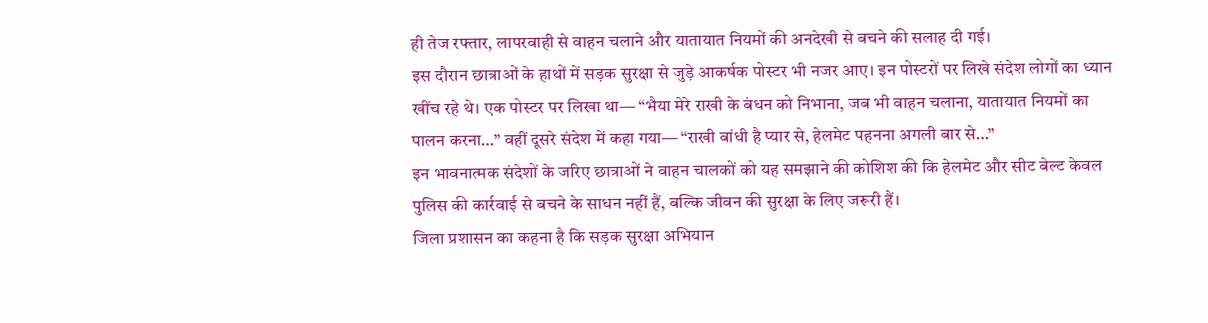ही तेज रफ्तार, लापरवाही से वाहन चलाने और यातायात नियमों की अनदेखी से बचने की सलाह दी गई।
इस दौरान छात्राओं के हाथों में सड़क सुरक्षा से जुड़े आकर्षक पोस्टर भी नजर आए। इन पोस्टरों पर लिखे संदेश लोगों का ध्यान खींच रहे थे। एक पोस्टर पर लिखा था— “भैया मेरे राखी के बंधन को निभाना, जब भी वाहन चलाना, यातायात नियमों का पालन करना…” वहीं दूसरे संदेश में कहा गया— “राखी बांधी है प्यार से, हेलमेट पहनना अगली बार से…”
इन भावनात्मक संदेशों के जरिए छात्राओं ने वाहन चालकों को यह समझाने की कोशिश की कि हेलमेट और सीट बेल्ट केवल पुलिस की कार्रवाई से बचने के साधन नहीं हैं, बल्कि जीवन की सुरक्षा के लिए जरूरी हैं।
जिला प्रशासन का कहना है कि सड़क सुरक्षा अभियान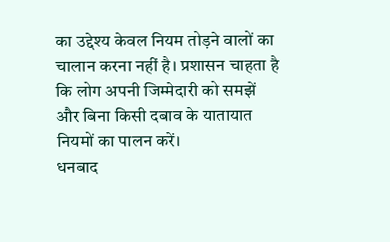का उद्देश्य केवल नियम तोड़ने वालों का चालान करना नहीं है। प्रशासन चाहता है कि लोग अपनी जिम्मेदारी को समझें और बिना किसी दबाव के यातायात नियमों का पालन करें।
धनबाद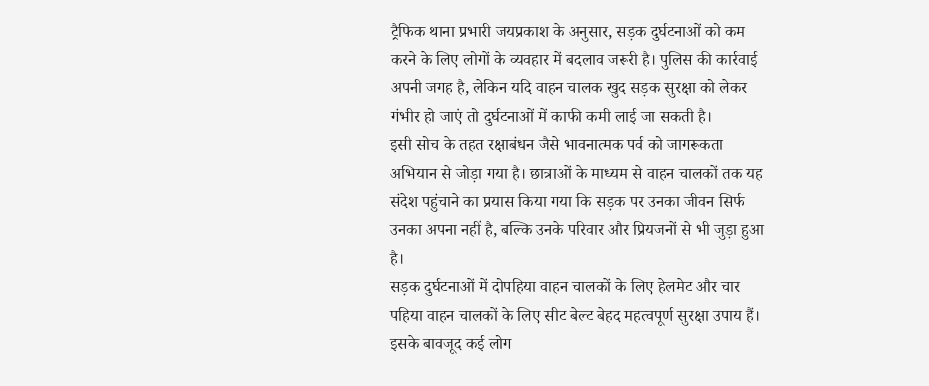ट्रैफिक थाना प्रभारी जयप्रकाश के अनुसार, सड़क दुर्घटनाओं को कम करने के लिए लोगों के व्यवहार में बदलाव जरूरी है। पुलिस की कार्रवाई अपनी जगह है, लेकिन यदि वाहन चालक खुद सड़क सुरक्षा को लेकर गंभीर हो जाएं तो दुर्घटनाओं में काफी कमी लाई जा सकती है।
इसी सोच के तहत रक्षाबंधन जैसे भावनात्मक पर्व को जागरूकता अभियान से जोड़ा गया है। छात्राओं के माध्यम से वाहन चालकों तक यह संदेश पहुंचाने का प्रयास किया गया कि सड़क पर उनका जीवन सिर्फ उनका अपना नहीं है, बल्कि उनके परिवार और प्रियजनों से भी जुड़ा हुआ है।
सड़क दुर्घटनाओं में दोपहिया वाहन चालकों के लिए हेलमेट और चार पहिया वाहन चालकों के लिए सीट बेल्ट बेहद महत्वपूर्ण सुरक्षा उपाय हैं। इसके बावजूद कई लोग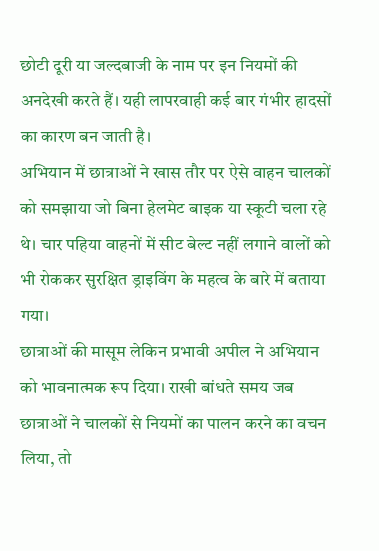छोटी दूरी या जल्दबाजी के नाम पर इन नियमों की अनदेखी करते हैं। यही लापरवाही कई बार गंभीर हादसों का कारण बन जाती है।
अभियान में छात्राओं ने खास तौर पर ऐसे वाहन चालकों को समझाया जो बिना हेलमेट बाइक या स्कूटी चला रहे थे। चार पहिया वाहनों में सीट बेल्ट नहीं लगाने वालों को भी रोककर सुरक्षित ड्राइविंग के महत्व के बारे में बताया गया।
छात्राओं की मासूम लेकिन प्रभावी अपील ने अभियान को भावनात्मक रूप दिया। राखी बांधते समय जब छात्राओं ने चालकों से नियमों का पालन करने का वचन लिया, तो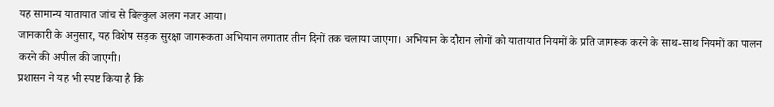यह सामान्य यातायात जांच से बिल्कुल अलग नजर आया।
जानकारी के अनुसार, यह विशेष सड़क सुरक्षा जागरूकता अभियान लगातार तीन दिनों तक चलाया जाएगा। अभियान के दौरान लोगों को यातायात नियमों के प्रति जागरूक करने के साथ-साथ नियमों का पालन करने की अपील की जाएगी।
प्रशासन ने यह भी स्पष्ट किया है कि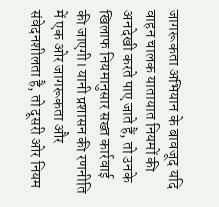जागरूकता अभियान के बावजूद यदि वाहन चालक यातायात नियमों की अनदेखी करते पाए जाते हैं, तो उनके खिलाफ नियमानुसार सख्त कार्रवाई की जाएगी। यानी प्रशासन की रणनीति में एक ओर जागरूकता और संवेदनशीलता है, तो दूसरी ओर नियम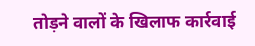तोड़ने वालों के खिलाफ कार्रवाई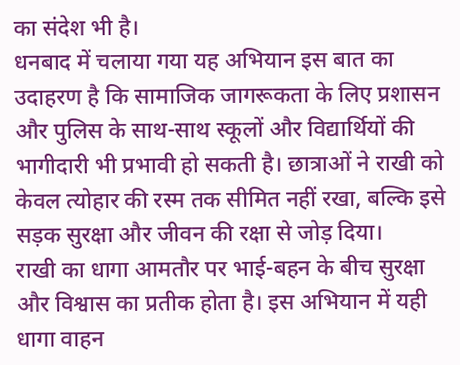का संदेश भी है।
धनबाद में चलाया गया यह अभियान इस बात का उदाहरण है कि सामाजिक जागरूकता के लिए प्रशासन और पुलिस के साथ-साथ स्कूलों और विद्यार्थियों की भागीदारी भी प्रभावी हो सकती है। छात्राओं ने राखी को केवल त्योहार की रस्म तक सीमित नहीं रखा, बल्कि इसे सड़क सुरक्षा और जीवन की रक्षा से जोड़ दिया।
राखी का धागा आमतौर पर भाई-बहन के बीच सुरक्षा और विश्वास का प्रतीक होता है। इस अभियान में यही धागा वाहन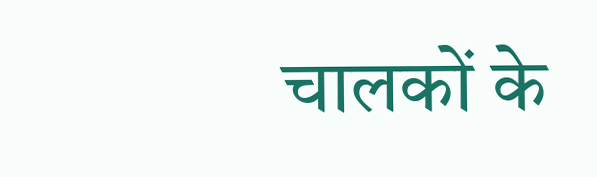चालकों के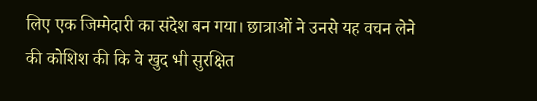लिए एक जिम्मेदारी का संदेश बन गया। छात्राओं ने उनसे यह वचन लेने की कोशिश की कि वे खुद भी सुरक्षित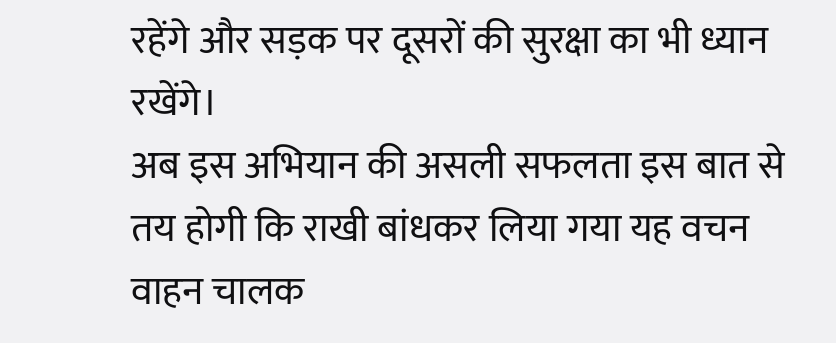रहेंगे और सड़क पर दूसरों की सुरक्षा का भी ध्यान रखेंगे।
अब इस अभियान की असली सफलता इस बात से तय होगी कि राखी बांधकर लिया गया यह वचन वाहन चालक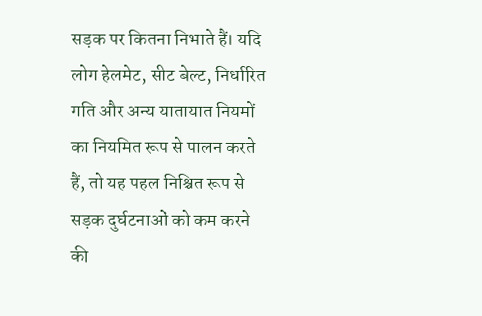सड़क पर कितना निभाते हैं। यदि लोग हेलमेट, सीट बेल्ट, निर्धारित गति और अन्य यातायात नियमों का नियमित रूप से पालन करते हैं, तो यह पहल निश्चित रूप से सड़क दुर्घटनाओं को कम करने की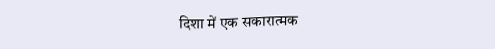दिशा में एक सकारात्मक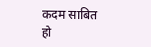कदम साबित हो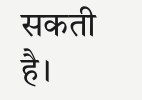सकती है।